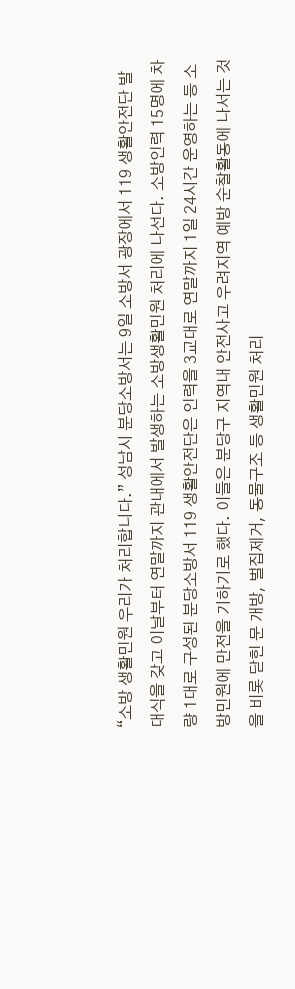“소방 생활민원 우리가 처리합니다.” 성남시 분당소방서는 9일 소방서 광장에서 119 생활안전단 발대식을 갖고 이날부터 연말까지 관내에서 발생하는 소방생활민원 처리에 나선다. 소방인력 15명에 차량 1대로 구성된 분당소방서 119 생활안전단은 인력을 3교대로 연말까지 1일 24시간 운영하는 등 소방민원에 만전을 기하기로 했다. 이들은 분당구 지역내 안전사고 우려지역 예방 순찰활동에 나서는 것을 비롯 닫힌 문 개방, 벌집제거, 동물구조 등 생활민원 처리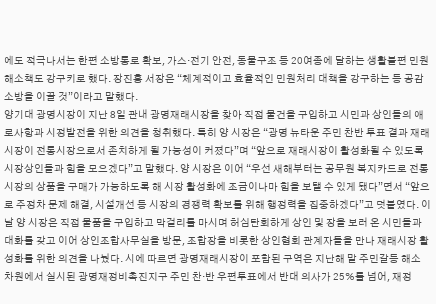에도 적극나서는 한편 소방통로 확보, 가스·전기 안전, 동물구조 등 20여종에 달하는 생활불편 민원해소책도 강구키로 했다. 장진홍 서장은 “체계적이고 효율적인 민원처리 대책을 강구하는 등 공감 소방을 이끌 것”이라고 말했다.
양기대 광명시장이 지난 8일 관내 광명재래시장을 찾아 직접 물건을 구입하고 시민과 상인들의 애로사항과 시정발전을 위한 의견을 청취했다. 특히 양 시장은 “광명 뉴타운 주민 찬반 투표 결과 재래시장이 전통시장으로서 존치하게 될 가능성이 커졌다”며 “앞으로 재래시장이 활성화될 수 있도록 시장상인들과 힘을 모으겠다”고 말했다. 양 시장은 이어 “우선 새해부터는 공무원 복지카드로 전통시장의 상품을 구매가 가능하도록 해 시장 활성화에 조금이나마 힘을 보탤 수 있게 됐다”면서 “앞으로 주정차 문제 해결, 시설개선 등 시장의 경쟁력 확보를 위해 행정력을 집중하겠다”고 덧붙였다. 이날 양 시장은 직접 물품을 구입하고 막걸리를 마시며 허심탄회하게 상인 및 장을 보러 온 시민들과 대화를 갖고 이어 상인조합사무실을 방문, 조합장을 비롯한 상인협회 관계자들을 만나 재래시장 활성화를 위한 의견을 나눴다. 시에 따르면 광명재래시장이 포함된 구역은 지난해 말 주민갈등 해소 차원에서 실시된 광명재정비촉진지구 주민 찬·반 우편투표에서 반대 의사가 25%를 넘어, 재정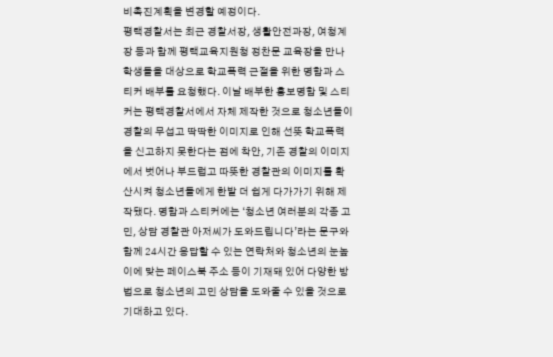비촉진계획을 변경할 예정이다.
평택경찰서는 최근 경찰서장, 생활안전과장, 여청계장 등과 함께 평택교육지원청 정찬문 교육장을 만나 학생들을 대상으로 학교폭력 근절을 위한 명함과 스티커 배부를 요청했다. 이날 배부한 홍보명함 및 스티커는 평택경찰서에서 자체 제작한 것으로 청소년들이 경찰의 무섭고 딱딱한 이미지로 인해 선뜻 학교폭력을 신고하지 못한다는 점에 착안, 기존 경찰의 이미지에서 벗어나 부드럽고 따뜻한 경찰관의 이미지를 확산시켜 청소년들에게 한발 더 쉽게 다가가기 위해 제작됐다. 명함과 스티커에는 ‘청소년 여러분의 각종 고민, 상담 경찰관 아저씨가 도와드립니다’라는 문구와 함께 24시간 응답할 수 있는 연락처와 청소년의 눈높이에 맞는 페이스북 주소 등이 기재돼 있어 다양한 방법으로 청소년의 고민 상담을 도와줄 수 있을 것으로 기대하고 있다.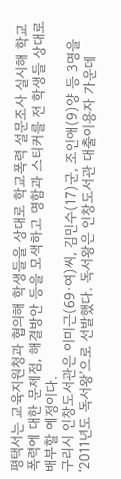평택서는 교육지원청과 협의해 학생들을 상대로 학교폭력 설문조사 실시해 학교폭력에 대한 문제점, 해결방안 등을 모색하고 명함과 스티커를 전 학생들 상대로 배부할 예정이다.
구리시 인창도서관은 이미근(69·여)씨, 김민수(17)군, 조인애(9)양 등 3명을 ‘2011년도 독서왕’으로 선발했다. 독서왕은 인창도서관 대출이용자 가운데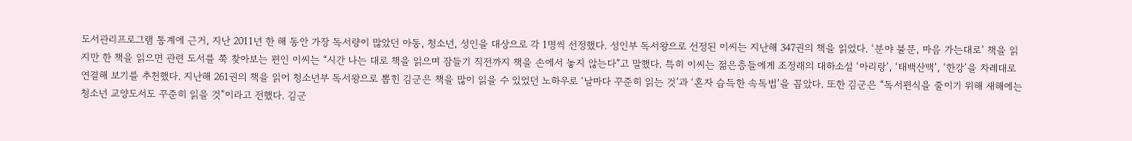도서관리프로그램 통계에 근거, 지난 2011년 한 해 동안 가장 독서량이 많았던 아동, 청소년, 성인을 대상으로 각 1명씩 선정했다. 성인부 독서왕으로 선정된 이씨는 지난해 347권의 책을 읽었다. ‘분야 불문, 마음 가는대로’ 책을 읽지만 한 책을 읽으면 관련 도서를 쭉 찾아보는 편인 이씨는 “시간 나는 대로 책을 읽으며 잠들기 직전까지 책을 손에서 놓지 않는다”고 말했다. 특히 이씨는 젊은층들에게 조정래의 대하소설 ‘아리랑’, ‘태백산맥’, ‘한강’을 차례대로 연결해 보기를 추천했다. 지난해 261권의 책을 읽어 청소년부 독서왕으로 뽑힌 김군은 책을 많이 읽을 수 있었던 노하우로 ‘날마다 꾸준히 읽는 것’과 ‘혼자 습득한 속독법’을 꼽았다. 또한 김군은 “독서편식을 줄이기 위해 새해에는 청소년 교양도서도 꾸준히 읽을 것”이라고 전했다. 김군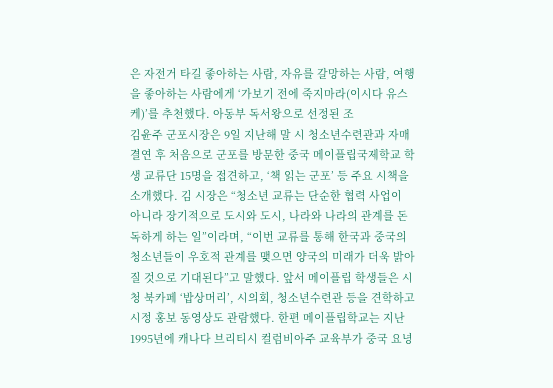은 자전거 타길 좋아하는 사람, 자유를 갈망하는 사람, 여행을 좋아하는 사람에게 ‘가보기 전에 죽지마라(이시다 유스케)’를 추천했다. 아동부 독서왕으로 선정된 조
김윤주 군포시장은 9일 지난해 말 시 청소년수련관과 자매결연 후 처음으로 군포를 방문한 중국 메이플립국제학교 학생 교류단 15명을 접견하고, ‘책 읽는 군포’ 등 주요 시책을 소개했다. 김 시장은 “청소년 교류는 단순한 협력 사업이 아니라 장기적으로 도시와 도시, 나라와 나라의 관계를 돈독하게 하는 일”이라며, “이번 교류를 통해 한국과 중국의 청소년들이 우호적 관계를 맺으면 양국의 미래가 더욱 밝아질 것으로 기대된다”고 말했다. 앞서 메이플립 학생들은 시청 북카페 ‘밥상머리’, 시의회, 청소년수련관 등을 견학하고 시정 홍보 동영상도 관람했다. 한편 메이플립학교는 지난 1995년에 캐나다 브리티시 컬럼비아주 교육부가 중국 요녕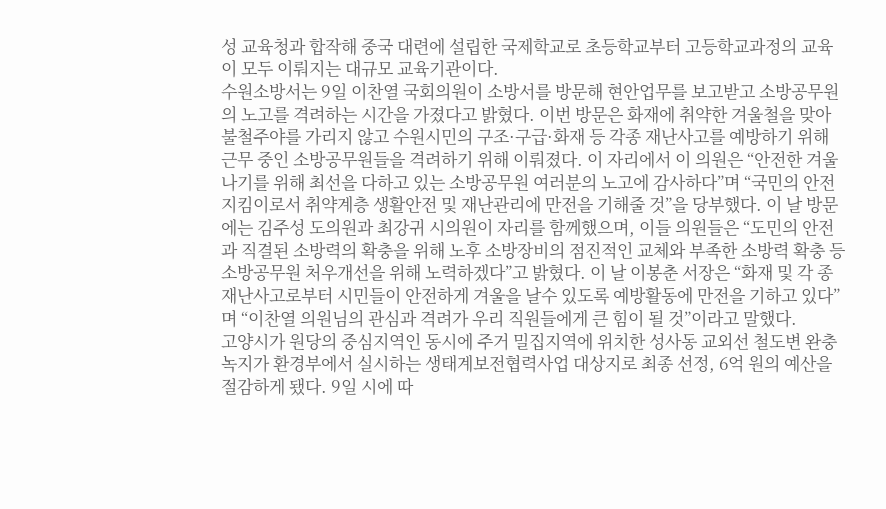성 교육청과 합작해 중국 대련에 설립한 국제학교로 초등학교부터 고등학교과정의 교육이 모두 이뤄지는 대규모 교육기관이다.
수원소방서는 9일 이찬열 국회의원이 소방서를 방문해 현안업무를 보고받고 소방공무원의 노고를 격려하는 시간을 가졌다고 밝혔다. 이번 방문은 화재에 취약한 겨울철을 맞아 불철주야를 가리지 않고 수원시민의 구조·구급·화재 등 각종 재난사고를 예방하기 위해 근무 중인 소방공무원들을 격려하기 위해 이뤄졌다. 이 자리에서 이 의원은 “안전한 겨울나기를 위해 최선을 다하고 있는 소방공무원 여러분의 노고에 감사하다”며 “국민의 안전지킴이로서 취약계층 생활안전 및 재난관리에 만전을 기해줄 것”을 당부했다. 이 날 방문에는 김주성 도의원과 최강귀 시의원이 자리를 함께했으며, 이들 의원들은 “도민의 안전과 직결된 소방력의 확충을 위해 노후 소방장비의 점진적인 교체와 부족한 소방력 확충 등 소방공무원 처우개선을 위해 노력하겠다”고 밝혔다. 이 날 이봉춘 서장은 “화재 및 각 종 재난사고로부터 시민들이 안전하게 겨울을 날수 있도록 예방활동에 만전을 기하고 있다”며 “이찬열 의원님의 관심과 격려가 우리 직원들에게 큰 힘이 될 것”이라고 말했다.
고양시가 원당의 중심지역인 동시에 주거 밀집지역에 위치한 성사동 교외선 철도변 완충녹지가 환경부에서 실시하는 생태계보전협력사업 대상지로 최종 선정, 6억 원의 예산을 절감하게 됐다. 9일 시에 따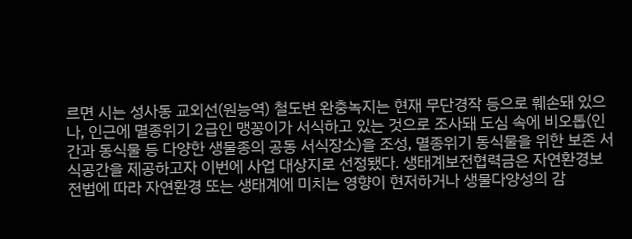르면 시는 성사동 교외선(원능역) 철도변 완충녹지는 현재 무단경작 등으로 훼손돼 있으나, 인근에 멸종위기 2급인 맹꽁이가 서식하고 있는 것으로 조사돼 도심 속에 비오톱(인간과 동식물 등 다양한 생물종의 공동 서식장소)을 조성, 멸종위기 동식물을 위한 보존 서식공간을 제공하고자 이번에 사업 대상지로 선정됐다. 생태계보전협력금은 자연환경보전법에 따라 자연환경 또는 생태계에 미치는 영향이 현저하거나 생물다양성의 감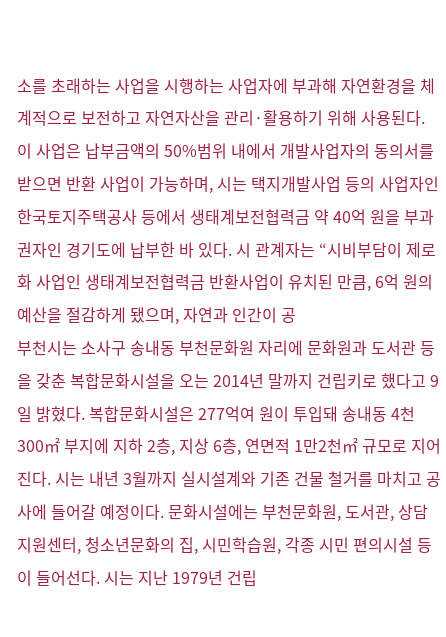소를 초래하는 사업을 시행하는 사업자에 부과해 자연환경을 체계적으로 보전하고 자연자산을 관리·활용하기 위해 사용된다. 이 사업은 납부금액의 50%범위 내에서 개발사업자의 동의서를 받으면 반환 사업이 가능하며, 시는 택지개발사업 등의 사업자인 한국토지주택공사 등에서 생태계보전협력금 약 40억 원을 부과권자인 경기도에 납부한 바 있다. 시 관계자는 “시비부담이 제로화 사업인 생태계보전협력금 반환사업이 유치된 만큼, 6억 원의 예산을 절감하게 됐으며, 자연과 인간이 공
부천시는 소사구 송내동 부천문화원 자리에 문화원과 도서관 등을 갖춘 복합문화시설을 오는 2014년 말까지 건립키로 했다고 9일 밝혔다. 복합문화시설은 277억여 원이 투입돼 송내동 4천300㎡ 부지에 지하 2층, 지상 6층, 연면적 1만2천㎡ 규모로 지어진다. 시는 내년 3월까지 실시설계와 기존 건물 철거를 마치고 공사에 들어갈 예정이다. 문화시설에는 부천문화원, 도서관, 상담지원센터, 청소년문화의 집, 시민학습원, 각종 시민 편의시설 등이 들어선다. 시는 지난 1979년 건립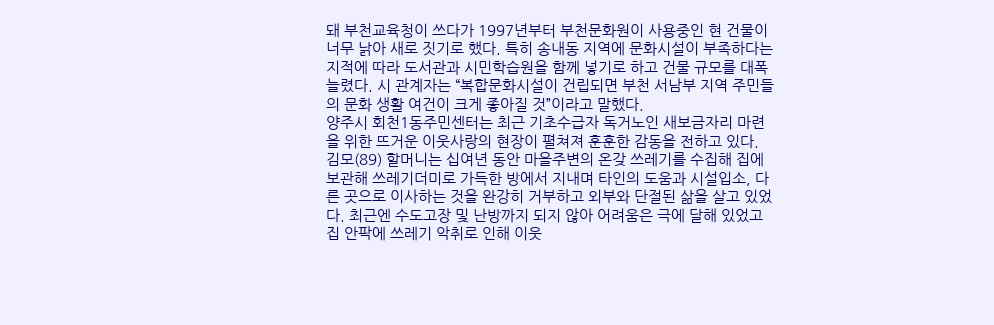돼 부천교육청이 쓰다가 1997년부터 부천문화원이 사용중인 현 건물이 너무 낡아 새로 짓기로 했다. 특히 송내동 지역에 문화시설이 부족하다는 지적에 따라 도서관과 시민학습원을 함께 넣기로 하고 건물 규모를 대폭 늘렸다. 시 관계자는 “복합문화시설이 건립되면 부천 서남부 지역 주민들의 문화 생활 여건이 크게 좋아질 것”이라고 말했다.
양주시 회천1동주민센터는 최근 기초수급자 독거노인 새보금자리 마련을 위한 뜨거운 이웃사랑의 현장이 펼쳐져 훈훈한 감동을 전하고 있다. 김모(89) 할머니는 십여년 동안 마을주변의 온갖 쓰레기를 수집해 집에 보관해 쓰레기더미로 가득한 방에서 지내며 타인의 도움과 시설입소, 다른 곳으로 이사하는 것을 완강히 거부하고 외부와 단절된 삶을 살고 있었다. 최근엔 수도고장 및 난방까지 되지 않아 어려움은 극에 달해 있었고 집 안팍에 쓰레기 악취로 인해 이웃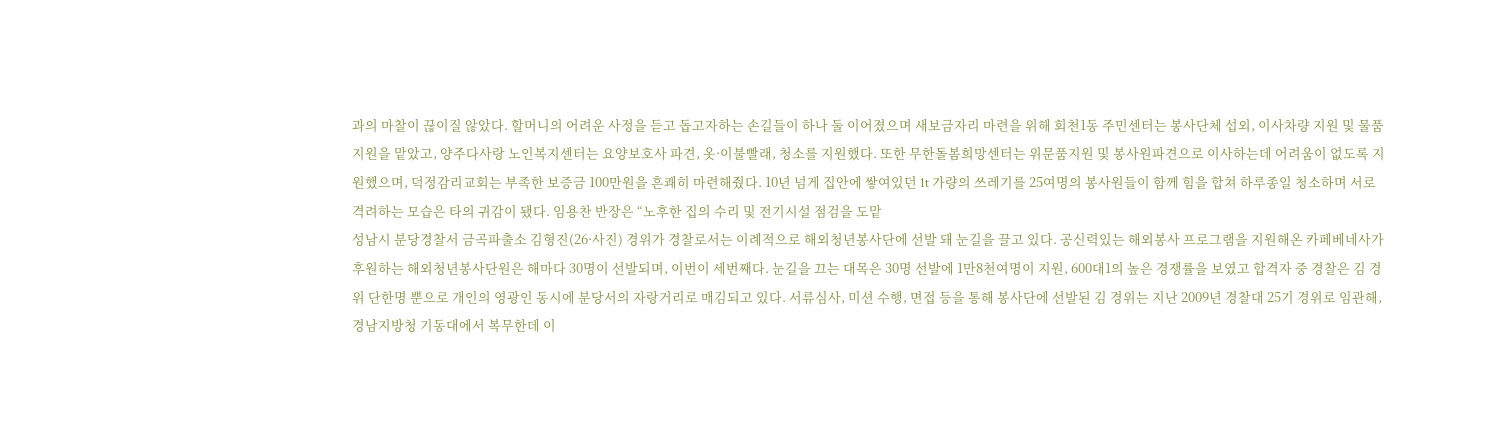과의 마찰이 끊이질 않았다. 할머니의 어려운 사정을 듣고 돕고자하는 손길들이 하나 둘 이어졌으며 새보금자리 마련을 위해 회천1동 주민센터는 봉사단체 섭외, 이사차량 지원 및 물품지원을 맡았고, 양주다사랑 노인복지센터는 요양보호사 파견, 옷·이불빨래, 청소를 지원했다. 또한 무한돌봄희망센터는 위문품지원 및 봉사원파견으로 이사하는데 어려움이 없도록 지원했으며, 덕정감리교회는 부족한 보증금 100만원을 흔쾌히 마련해줬다. 10년 넘게 집안에 쌓여있던 1t 가량의 쓰레기를 25여명의 봉사원들이 함께 힘을 합쳐 하루종일 청소하며 서로 격려하는 모습은 타의 귀감이 됐다. 임용찬 반장은 “노후한 집의 수리 및 전기시설 점검을 도맡
성남시 분당경찰서 금곡파출소 김형진(26·사진) 경위가 경찰로서는 이례적으로 해외청년봉사단에 선발 돼 눈길을 끌고 있다. 공신력있는 해외봉사 프로그램을 지원해온 카페베네사가 후원하는 해외청년봉사단원은 해마다 30명이 선발되며, 이번이 세번째다. 눈길을 끄는 대목은 30명 선발에 1만8천여명이 지원, 600대1의 높은 경쟁률을 보였고 합격자 중 경찰은 김 경위 단한명 뿐으로 개인의 영광인 동시에 분당서의 자랑거리로 매김되고 있다. 서류심사, 미션 수행, 면접 등을 통해 봉사단에 선발된 김 경위는 지난 2009년 경찰대 25기 경위로 임관해, 경남지방청 기동대에서 복무한데 이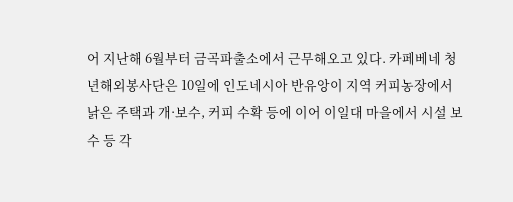어 지난해 6월부터 금곡파출소에서 근무해오고 있다. 카페베네 청년해외봉사단은 10일에 인도네시아 반유앙이 지역 커피농장에서 낡은 주택과 개·보수, 커피 수확 등에 이어 이일대 마을에서 시설 보수 등 각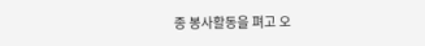종 봉사활동을 펴고 오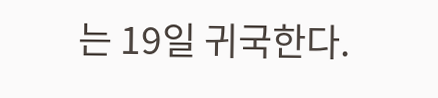는 19일 귀국한다.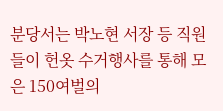분당서는 박노현 서장 등 직원들이 헌옷 수거행사를 통해 모은 150여벌의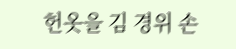헌옷을 김 경위 손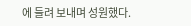에 들려 보내며 성원했다.